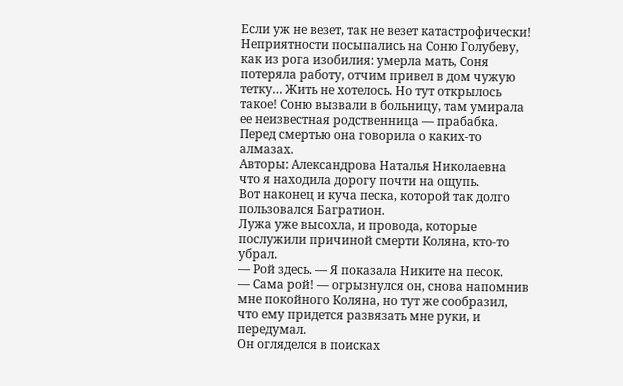Если уж не везет, так не везет катастрофически! Неприятности посыпались на Соню Голубеву, как из рога изобилия: умерла мать, Соня потеряла работу, отчим привел в дом чужую тетку… Жить не хотелось. Но тут открылось такое! Соню вызвали в больницу, там умирала ее неизвестная родственница — прабабка. Перед смертью она говорила о каких-то алмазах.
Авторы: Александрова Наталья Николаевна
что я находила дорогу почти на ощупь.
Вот наконец и куча песка, которой так долго пользовался Багратион.
Лужа уже высохла, и провода, которые послужили причиной смерти Коляна, кто-то убрал.
— Рой здесь. — Я показала Никите на песок.
— Сама рой! — огрызнулся он, снова напомнив мне покойного Коляна, но тут же сообразил, что ему придется развязать мне руки, и передумал.
Он огляделся в поисках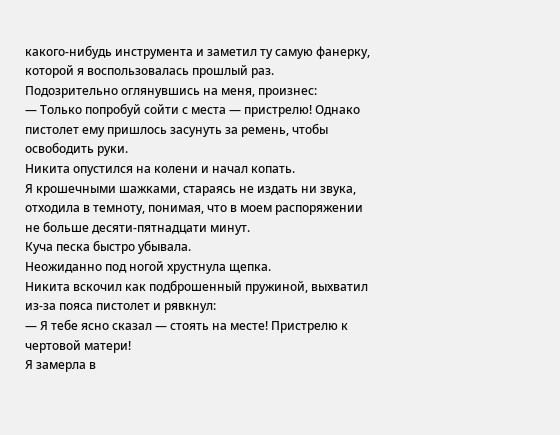какого-нибудь инструмента и заметил ту самую фанерку, которой я воспользовалась прошлый раз.
Подозрительно оглянувшись на меня, произнес:
— Только попробуй сойти с места — пристрелю! Однако пистолет ему пришлось засунуть за ремень, чтобы освободить руки.
Никита опустился на колени и начал копать.
Я крошечными шажками, стараясь не издать ни звука, отходила в темноту, понимая, что в моем распоряжении не больше десяти-пятнадцати минут.
Куча песка быстро убывала.
Неожиданно под ногой хрустнула щепка.
Никита вскочил как подброшенный пружиной, выхватил из-за пояса пистолет и рявкнул:
— Я тебе ясно сказал — стоять на месте! Пристрелю к чертовой матери!
Я замерла в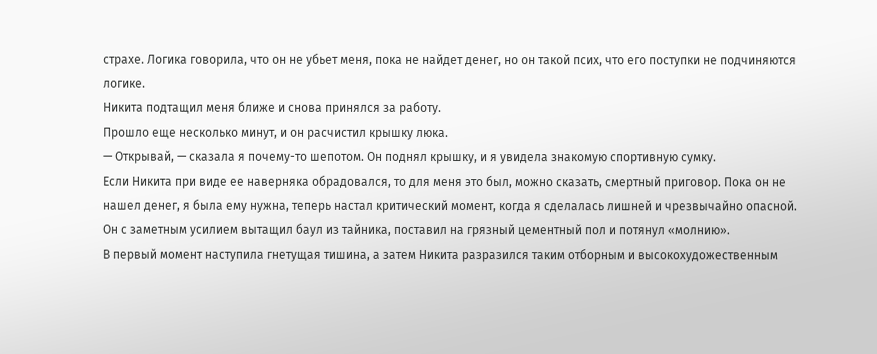страхе. Логика говорила, что он не убьет меня, пока не найдет денег, но он такой псих, что его поступки не подчиняются логике.
Никита подтащил меня ближе и снова принялся за работу.
Прошло еще несколько минут, и он расчистил крышку люка.
— Открывай, — сказала я почему-то шепотом. Он поднял крышку, и я увидела знакомую спортивную сумку.
Если Никита при виде ее наверняка обрадовался, то для меня это был, можно сказать, смертный приговор. Пока он не нашел денег, я была ему нужна, теперь настал критический момент, когда я сделалась лишней и чрезвычайно опасной.
Он с заметным усилием вытащил баул из тайника, поставил на грязный цементный пол и потянул «молнию».
В первый момент наступила гнетущая тишина, а затем Никита разразился таким отборным и высокохудожественным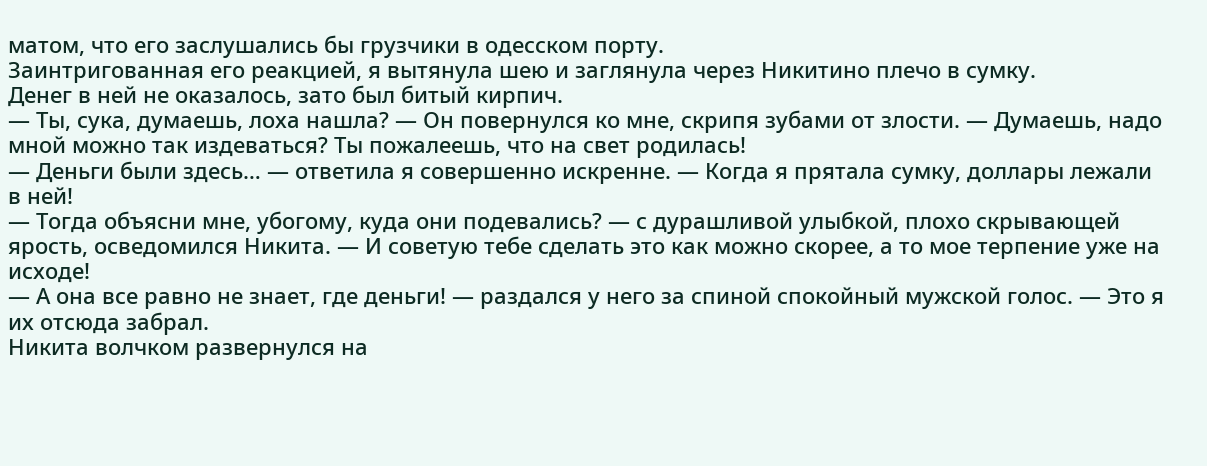матом, что его заслушались бы грузчики в одесском порту.
Заинтригованная его реакцией, я вытянула шею и заглянула через Никитино плечо в сумку.
Денег в ней не оказалось, зато был битый кирпич.
— Ты, сука, думаешь, лоха нашла? — Он повернулся ко мне, скрипя зубами от злости. — Думаешь, надо мной можно так издеваться? Ты пожалеешь, что на свет родилась!
— Деньги были здесь… — ответила я совершенно искренне. — Когда я прятала сумку, доллары лежали в ней!
— Тогда объясни мне, убогому, куда они подевались? — с дурашливой улыбкой, плохо скрывающей ярость, осведомился Никита. — И советую тебе сделать это как можно скорее, а то мое терпение уже на исходе!
— А она все равно не знает, где деньги! — раздался у него за спиной спокойный мужской голос. — Это я их отсюда забрал.
Никита волчком развернулся на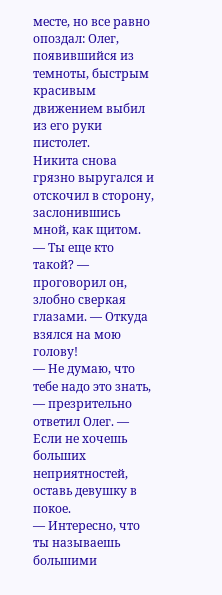месте, но все равно опоздал: Олег, появившийся из темноты, быстрым красивым движением выбил из его руки пистолет.
Никита снова грязно выругался и отскочил в сторону, заслонившись мной, как щитом.
— Ты еще кто такой? — проговорил он, злобно сверкая глазами. — Откуда взялся на мою голову!
— Не думаю, что тебе надо это знать, — презрительно ответил Олег. — Если не хочешь больших неприятностей, оставь девушку в покое.
— Интересно, что ты называешь большими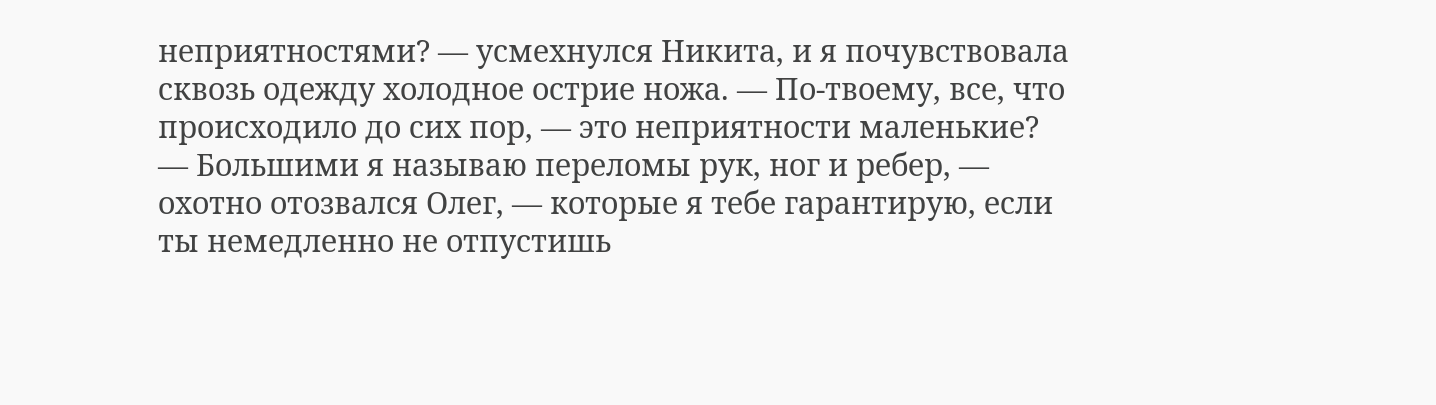неприятностями? — усмехнулся Никита, и я почувствовала сквозь одежду холодное острие ножа. — По-твоему, все, что происходило до сих пор, — это неприятности маленькие?
— Большими я называю переломы рук, ног и ребер, — охотно отозвался Олег, — которые я тебе гарантирую, если ты немедленно не отпустишь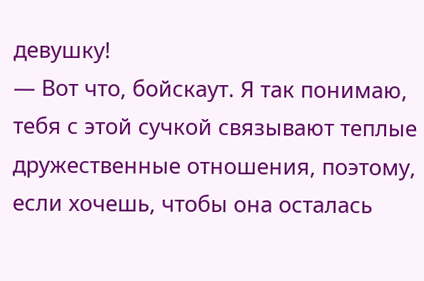девушку!
— Вот что, бойскаут. Я так понимаю, тебя с этой сучкой связывают теплые дружественные отношения, поэтому, если хочешь, чтобы она осталась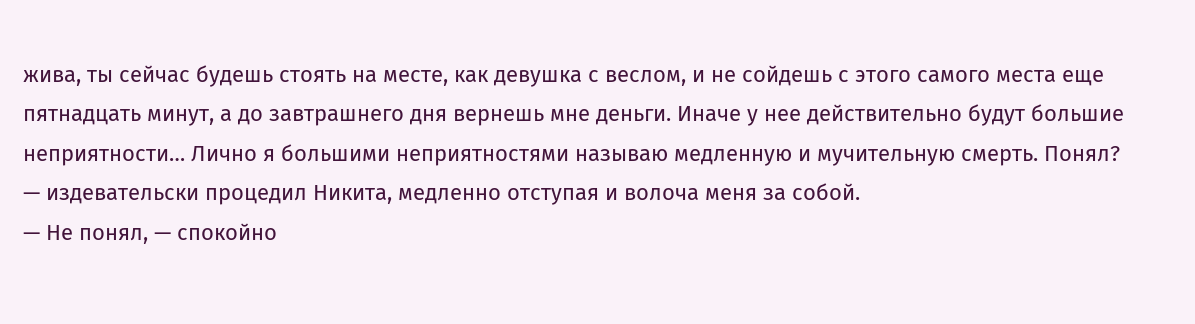жива, ты сейчас будешь стоять на месте, как девушка с веслом, и не сойдешь с этого самого места еще пятнадцать минут, а до завтрашнего дня вернешь мне деньги. Иначе у нее действительно будут большие неприятности… Лично я большими неприятностями называю медленную и мучительную смерть. Понял? — издевательски процедил Никита, медленно отступая и волоча меня за собой.
— Не понял, — спокойно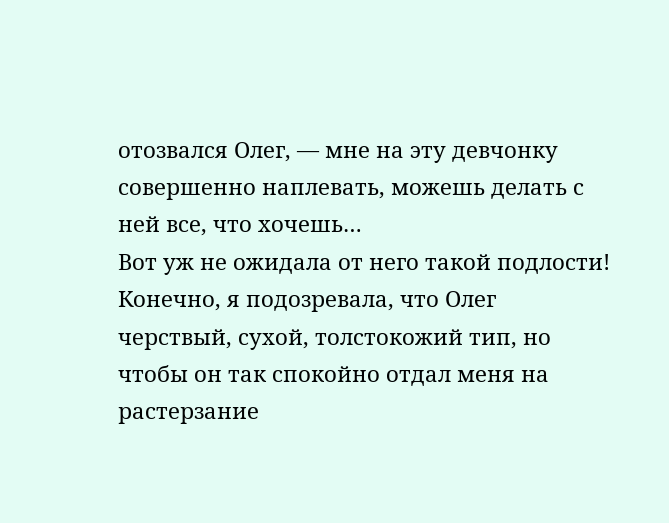отозвался Олег, — мне на эту девчонку совершенно наплевать, можешь делать с ней все, что хочешь…
Вот уж не ожидала от него такой подлости! Конечно, я подозревала, что Олег черствый, сухой, толстокожий тип, но чтобы он так спокойно отдал меня на растерзание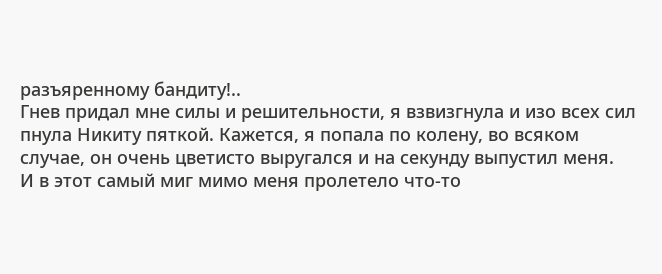разъяренному бандиту!..
Гнев придал мне силы и решительности, я взвизгнула и изо всех сил пнула Никиту пяткой. Кажется, я попала по колену, во всяком случае, он очень цветисто выругался и на секунду выпустил меня.
И в этот самый миг мимо меня пролетело что-то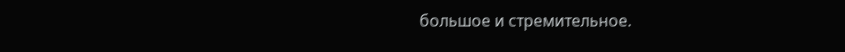большое и стремительное.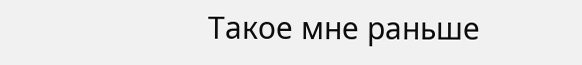Такое мне раньше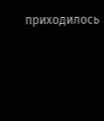приходилось